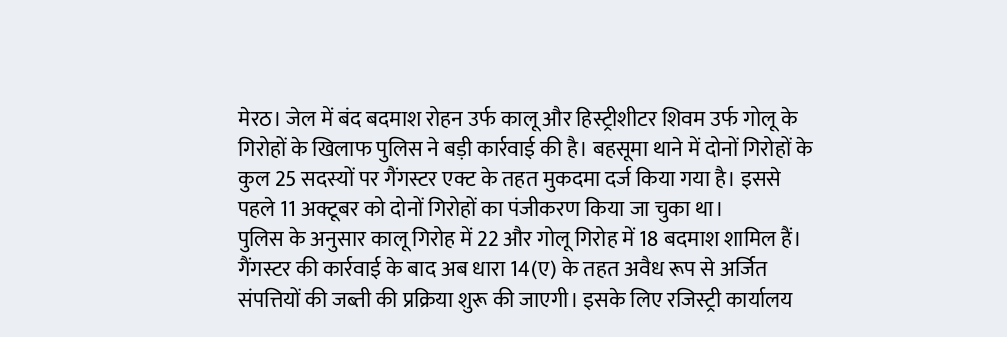मेरठ। जेल में बंद बदमाश रोहन उर्फ कालू और हिस्ट्रीशीटर शिवम उर्फ गोलू के गिरोहों के खिलाफ पुलिस ने बड़ी कार्रवाई की है। बहसूमा थाने में दोनों गिरोहों के कुल 25 सदस्यों पर गैंगस्टर एक्ट के तहत मुकदमा दर्ज किया गया है। इससे पहले 11 अक्टूबर को दोनों गिरोहों का पंजीकरण किया जा चुका था।
पुलिस के अनुसार कालू गिरोह में 22 और गोलू गिरोह में 18 बदमाश शामिल हैं। गैंगस्टर की कार्रवाई के बाद अब धारा 14(ए) के तहत अवैध रूप से अर्जित संपत्तियों की जब्ती की प्रक्रिया शुरू की जाएगी। इसके लिए रजिस्ट्री कार्यालय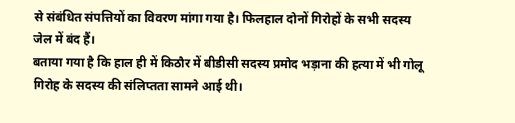से संबंधित संपत्तियों का विवरण मांगा गया है। फिलहाल दोनों गिरोहों के सभी सदस्य जेल में बंद हैं।
बताया गया है कि हाल ही में किठौर में बीडीसी सदस्य प्रमोद भड़ाना की हत्या में भी गोलू गिरोह के सदस्य की संलिप्तता सामने आई थी।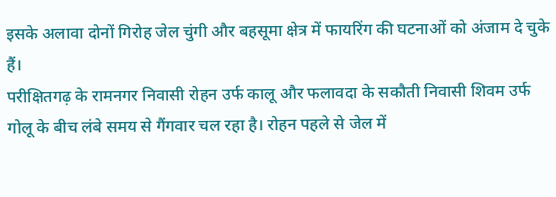इसके अलावा दोनों गिरोह जेल चुंगी और बहसूमा क्षेत्र में फायरिंग की घटनाओं को अंजाम दे चुके हैं।
परीक्षितगढ़ के रामनगर निवासी रोहन उर्फ कालू और फलावदा के सकौती निवासी शिवम उर्फ गोलू के बीच लंबे समय से गैंगवार चल रहा है। रोहन पहले से जेल में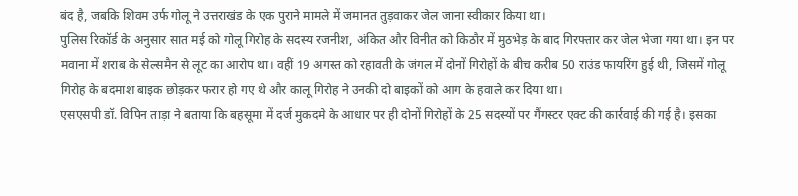बंद है, जबकि शिवम उर्फ गोलू ने उत्तराखंड के एक पुराने मामले में जमानत तुड़वाकर जेल जाना स्वीकार किया था।
पुलिस रिकॉर्ड के अनुसार सात मई को गोलू गिरोह के सदस्य रजनीश, अंकित और विनीत को किठौर में मुठभेड़ के बाद गिरफ्तार कर जेल भेजा गया था। इन पर मवाना में शराब के सेल्समैन से लूट का आरोप था। वहीं 19 अगस्त को रहावती के जंगल में दोनों गिरोहों के बीच करीब 50 राउंड फायरिंग हुई थी, जिसमें गोलू गिरोह के बदमाश बाइक छोड़कर फरार हो गए थे और कालू गिरोह ने उनकी दो बाइकों को आग के हवाले कर दिया था।
एसएसपी डॉ. विपिन ताड़ा ने बताया कि बहसूमा में दर्ज मुकदमे के आधार पर ही दोनों गिरोहों के 25 सदस्यों पर गैंगस्टर एक्ट की कार्रवाई की गई है। इसका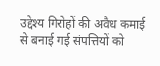उद्देश्य गिरोहों की अवैध कमाई से बनाई गई संपत्तियों को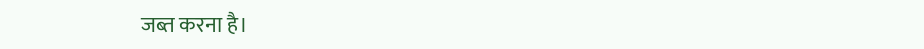जब्त करना है।